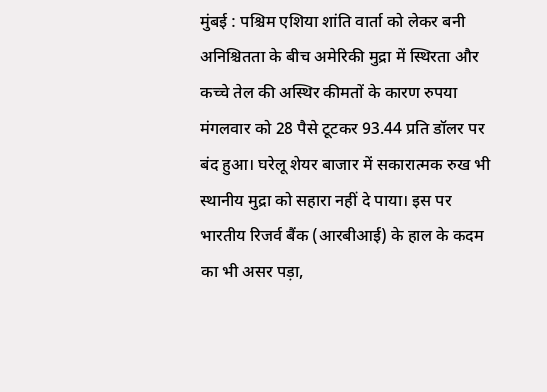मुंबई : पश्चिम एशिया शांति वार्ता को लेकर बनी अनिश्चितता के बीच अमेरिकी मुद्रा में स्थिरता और कच्चे तेल की अस्थिर कीमतों के कारण रुपया मंगलवार को 28 पैसे टूटकर 93.44 प्रति डॉलर पर बंद हुआ। घरेलू शेयर बाजार में सकारात्मक रुख भी स्थानीय मुद्रा को सहारा नहीं दे पाया। इस पर भारतीय रिजर्व बैंक (आरबीआई) के हाल के कदम का भी असर पड़ा,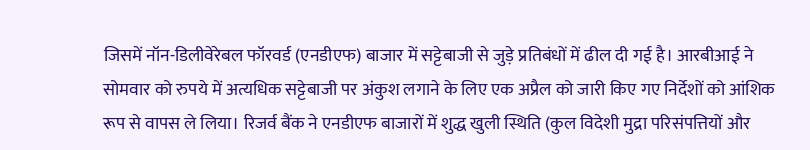जिसमें नॉन-डिलीवेरेबल फॉरवर्ड (एनडीएफ) बाजार में सट्टेबाजी से जुड़े प्रतिबंधों में ढील दी गई है। आरबीआई ने सोमवार को रुपये में अत्यधिक सट्टेबाजी पर अंकुश लगाने के लिए एक अप्रैल को जारी किए गए निर्देशों को आंशिक रूप से वापस ले लिया। रिजर्व बैंक ने एनडीएफ बाजारों में शुद्ध खुली स्थिति (कुल विदेशी मुद्रा परिसंपत्तियों और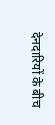देनदारियों के बीच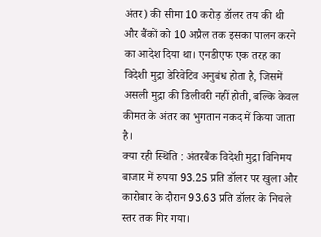अंतर) की सीमा 10 करोड़ डॉलर तय की थी और बैंकों को 10 अप्रैल तक इसका पालन करने का आदेश दिया था। एनडीएफ एक तरह का विदेशी मुद्रा डेरिवेटिव अनुबंध होता है, जिसमें असली मुद्रा की डिलीवरी नहीं होती, बल्कि केवल कीमत के अंतर का भुगतान नकद में किया जाता है।
क्या रही स्थिति : अंतरबैंक विदेशी मुद्रा विनिमय बाजार में रुपया 93.25 प्रति डॉलर पर खुला और कारोबार के दौरान 93.63 प्रति डॉलर के निचले स्तर तक गिर गया।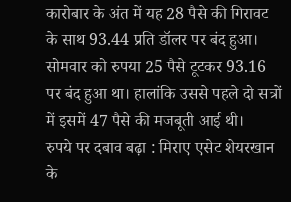कारोबार के अंत में यह 28 पैसे की गिरावट के साथ 93.44 प्रति डॉलर पर बंद हुआ। सोमवार को रुपया 25 पैसे टूटकर 93.16 पर बंद हुआ था। हालांकि उससे पहले दो सत्रों में इसमें 47 पैसे की मजबूती आई थी।
रुपये पर दबाव बढ़ा : मिराए एसेट शेयरखान के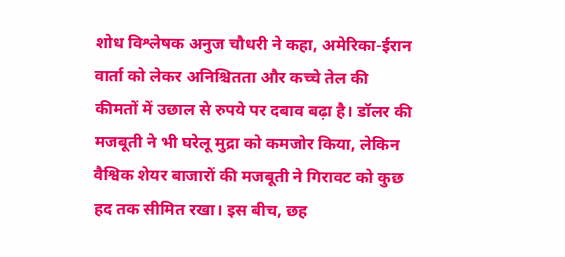शोध विश्लेषक अनुज चौधरी ने कहा, अमेरिका-ईरान वार्ता को लेकर अनिश्चितता और कच्चे तेल की कीमतों में उछाल से रुपये पर दबाव बढ़ा है। डॉलर की मजबूती ने भी घरेलू मुद्रा को कमजोर किया, लेकिन वैश्विक शेयर बाजारों की मजबूती ने गिरावट को कुछ हद तक सीमित रखा। इस बीच, छह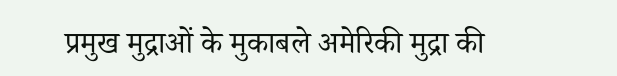प्रमुख मुद्राओं के मुकाबले अमेरिकी मुद्रा की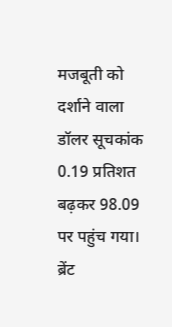मजबूती को दर्शाने वाला डॉलर सूचकांक 0.19 प्रतिशत बढ़कर 98.09 पर पहुंच गया।
ब्रेंट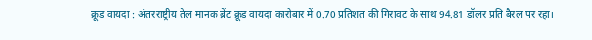क्रूड वायदा : अंतरराष्ट्रीय तेल मानक ब्रेंट क्रूड वायदा कारोबार में 0.70 प्रतिशत की गिरावट के साथ 94.81 डॉलर प्रति बैरल पर रहा।